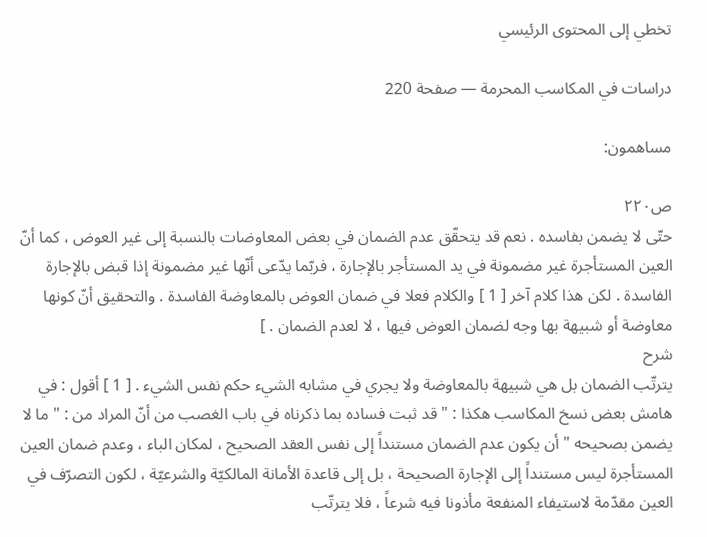تخطي إلى المحتوى الرئيسي

دراسات في المكاسب المحرمة — صفحة 220

مساهمون:

ص٢٢٠
حتّى لا يضمن بفاسده . نعم قد يتحقّق عدم الضمان في بعض المعاوضات بالنسبة إلى غير العوض ، كما أنّ العين المستأجرة غير مضمونة في يد المستأجر بالإجارة ، فربّما يدّعى أنّها غير مضمونة إذا قبض بالإجارة الفاسدة . لكن هذا كلام آخر [ 1 ] والكلام فعلا في ضمان العوض بالمعاوضة الفاسدة . والتحقيق أنّ كونها معاوضة أو شبيهة بها وجه لضمان العوض فيها ، لا لعدم الضمان . ]
شرح
يترتّب الضمان بل هي شبيهة بالمعاوضة ولا يجري في مشابه الشيء حكم نفس الشيء . [ 1 ] أقول : في هامش بعض نسخ المكاسب هكذا : " قد ثبت فساده بما ذكرناه في باب الغصب من أنّ المراد من : " ما لا يضمن بصحيحه " أن يكون عدم الضمان مستنداً إلى نفس العقد الصحيح ، لمكان الباء ، وعدم ضمان العين المستأجرة ليس مستنداً إلى الإجارة الصحيحة ، بل إلى قاعدة الأمانة المالكيّة والشرعيّة ، لكون التصرّف في العين مقدّمة لاستيفاء المنفعة مأذونا فيه شرعاً ، فلا يترتّب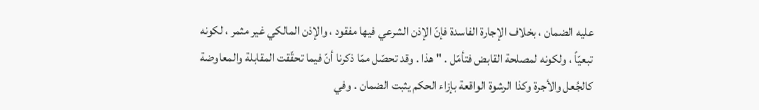عليه الضمان ، بخلاف الإجارة الفاسدة فإنّ الإذن الشرعي فيها مفقود ، والإذن المالكي غير مثمر ، لكونه تبعيّاً ، ولكونه لمصلحة القابض فتأمّل . " هذا . وقد تحصّل ممّا ذكرنا أنّ فيما تحقّقت المقابلة والمعاوضة كالجُعل والأجرة وكذا الرشوة الواقعة بإزاء الحكم يثبت الضمان . وفي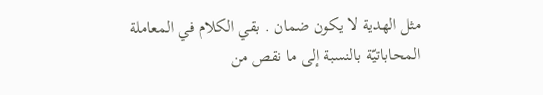مثل الهدية لا يكون ضمان . بقي الكلام في المعاملة المحاباتيّة بالنسبة إلى ما نقص من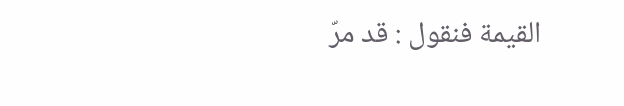القيمة فنقول : قد مرّ